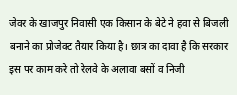जेवर के खाजपुर निवासी एक किसान के बेटे ने हवा से बिजली बनाने का प्रोजेक्ट तैयार किया है। छात्र का दावा है कि सरकार इस पर काम करे तो रेलवे के अलावा बसों व निजी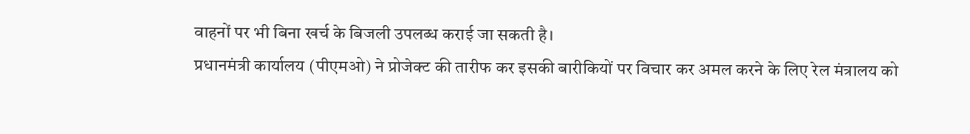वाहनों पर भी बिना खर्च के बिजली उपलब्ध कराई जा सकती है।
प्रधानमंत्री कार्यालय (पीएमओ) ने प्रोजेक्ट की तारीफ कर इसकी बारीकियों पर विचार कर अमल करने के लिए रेल मंत्रालय को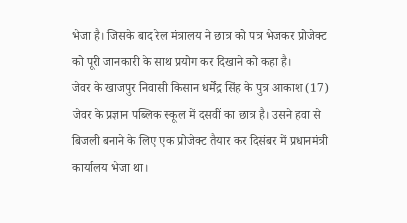भेजा है। जिसके बाद रेल मंत्रालय ने छात्र को पत्र भेजकर प्रोजेक्ट को पूरी जानकारी के साथ प्रयोग कर दिखाने को कहा है।
जेवर के खाजपुर निवासी किसान धर्मेंद्र सिंह के पुत्र आकाश (17) जेवर के प्रज्ञान पब्लिक स्कूल में दसवीं का छात्र है। उसने हवा से बिजली बनाने के लिए एक प्रोजेक्ट तैयार कर दिसंबर में प्रधानमंत्री कार्यालय भेजा था।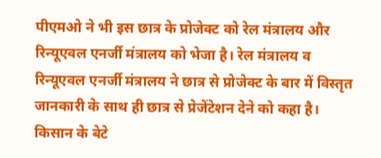पीएमओ ने भी इस छात्र के प्रोजेक्ट को रेल मंत्रालय और रिन्यूएवल एनर्जी मंत्रालय को भेजा है। रेल मंत्रालय व रिन्यूएवल एनर्जी मंत्रालय ने छात्र से प्रोजेक्ट के बार में विस्तृत जानकारी के साथ ही छात्र से प्रेजेंटेशन देने को कहा है।
किसान के बेटे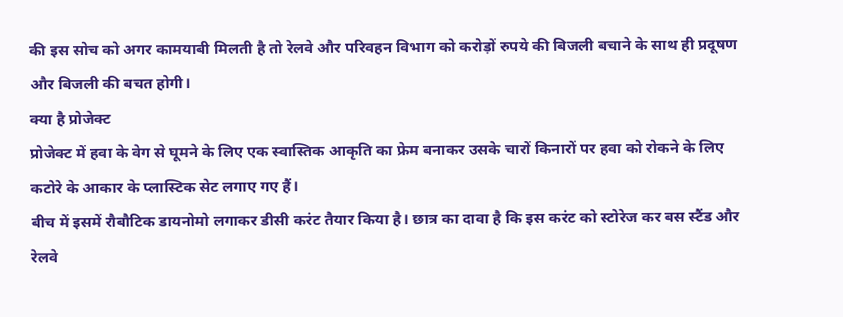की इस सोच को अगर कामयाबी मिलती है तो रेलवे और परिवहन विभाग को करोड़ों रुपये की बिजली बचाने के साथ ही प्रदूषण और बिजली की बचत होगी।
क्या है प्रोजेक्ट
प्रोजेक्ट में हवा के वेग से घूमने के लिए एक स्वास्तिक आकृति का फ्रेम बनाकर उसके चारों किनारों पर हवा को रोकने के लिए कटोरे के आकार के प्लास्टिक सेट लगाए गए हैं।
बीच में इसमें रौबौटिक डायनोमो लगाकर डीसी करंट तैयार किया है। छात्र का दावा है कि इस करंट को स्टोरेज कर बस स्टैंड और रेलवे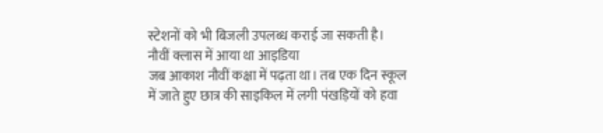स्टेशनों को भी बिजली उपलब्ध कराई जा सकती है।
नौवीं क्लास में आया था आइडिया
जब आकाश नौवीं कक्षा में पढ़ता था। तब एक दिन स्कूल में जाते हुए छात्र की साइकिल में लगी पंखड़ियों को हवा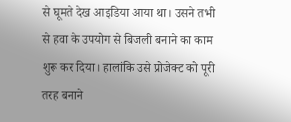से घूमते देख आइडिया आया था। उसने तभी से हवा के उपयोग से बिजली बनाने का काम शुरू कर दिया। हालांकि उसे प्रोजेक्ट को पूरी तरह बनाने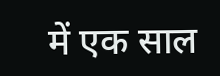में एक साल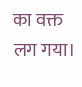का वक्त लग गया।